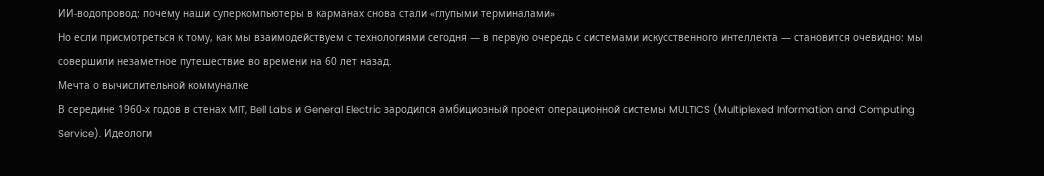ИИ-водопровод: почему наши суперкомпьютеры в карманах снова стали «глупыми терминалами»
Но если присмотреться к тому, как мы взаимодействуем с технологиями сегодня — в первую очередь с системами искусственного интеллекта — становится очевидно: мы совершили незаметное путешествие во времени на 60 лет назад.
Мечта о вычислительной коммуналке
В середине 1960-х годов в стенах MIT, Bell Labs и General Electric зародился амбициозный проект операционной системы MULTICS (Multiplexed Information and Computing Service). Идеологи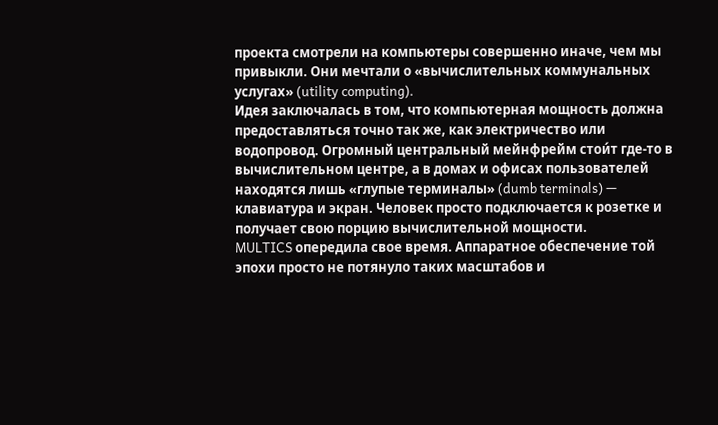проекта смотрели на компьютеры совершенно иначе, чем мы привыкли. Они мечтали о «вычислительных коммунальных услугах» (utility computing).
Идея заключалась в том, что компьютерная мощность должна предоставляться точно так же, как электричество или водопровод. Огромный центральный мейнфрейм стои́т где-то в вычислительном центре, а в домах и офисах пользователей находятся лишь «глупые терминалы» (dumb terminals) — клавиатура и экран. Человек просто подключается к розетке и получает свою порцию вычислительной мощности.
MULTICS опередила свое время. Аппаратное обеспечение той эпохи просто не потянуло таких масштабов и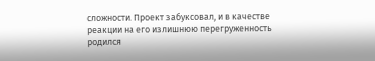сложности. Проект забуксовал, и в качестве реакции на его излишнюю перегруженность родился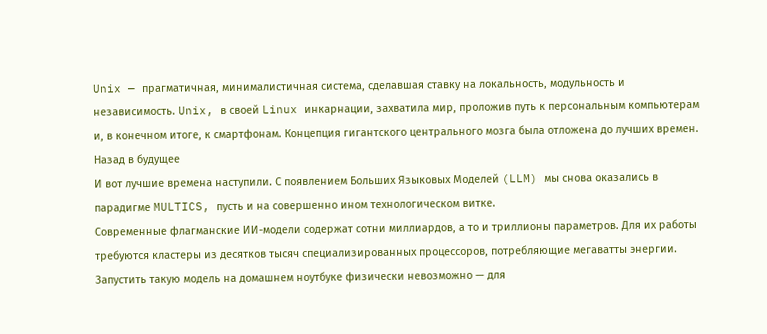Unix — прагматичная, минималистичная система, сделавшая ставку на локальность, модульность и независимость. Unix, в своей Linux инкарнации, захватила мир, проложив путь к персональным компьютерам и, в конечном итоге, к смартфонам. Концепция гигантского центрального мозга была отложена до лучших времен.
Назад в будущее
И вот лучшие времена наступили. С появлением Больших Языковых Моделей (LLM) мы снова оказались в парадигме MULTICS, пусть и на совершенно ином технологическом витке.
Современные флагманские ИИ-модели содержат сотни миллиардов, а то и триллионы параметров. Для их работы требуются кластеры из десятков тысяч специализированных процессоров, потребляющие мегаватты энергии. Запустить такую модель на домашнем ноутбуке физически невозможно — для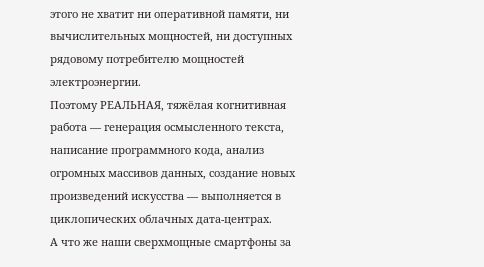этого не хватит ни оперативной памяти, ни вычислительных мощностей, ни доступных рядовому потребителю мощностей электроэнергии.
Поэтому РЕАЛЬНАЯ, тяжёлая когнитивная работа — генерация осмысленного текста, написание программного кода, анализ огромных массивов данных, создание новых произведений искусства — выполняется в циклопических облачных дата-центрах.
А что же наши сверхмощные смартфоны за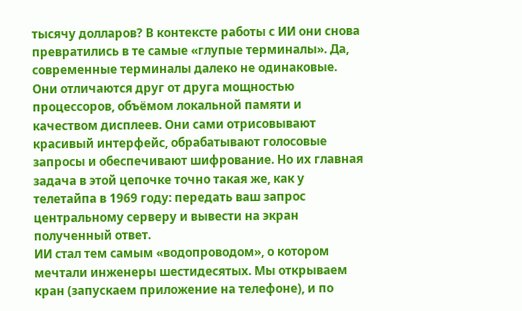тысячу долларов? В контексте работы с ИИ они снова превратились в те самые «глупые терминалы». Да, современные терминалы далеко не одинаковые. Они отличаются друг от друга мощностью процессоров, объёмом локальной памяти и качеством дисплеев. Они сами отрисовывают красивый интерфейс, обрабатывают голосовые запросы и обеспечивают шифрование. Но их главная задача в этой цепочке точно такая же, как у телетайпа в 1969 году: передать ваш запрос центральному серверу и вывести на экран полученный ответ.
ИИ стал тем самым «водопроводом», о котором мечтали инженеры шестидесятых. Мы открываем кран (запускаем приложение на телефоне), и по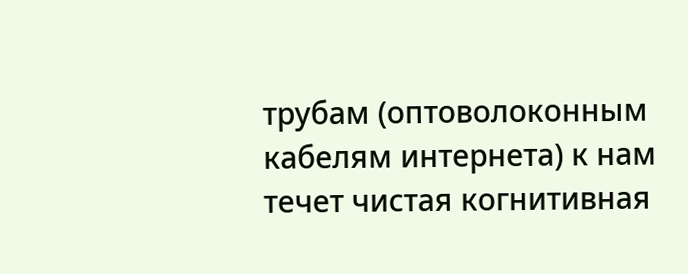трубам (оптоволоконным кабелям интернета) к нам течет чистая когнитивная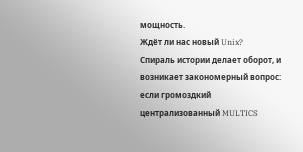мощность.
Ждёт ли нас новый Unix?
Спираль истории делает оборот, и возникает закономерный вопрос: если громоздкий централизованный MULTICS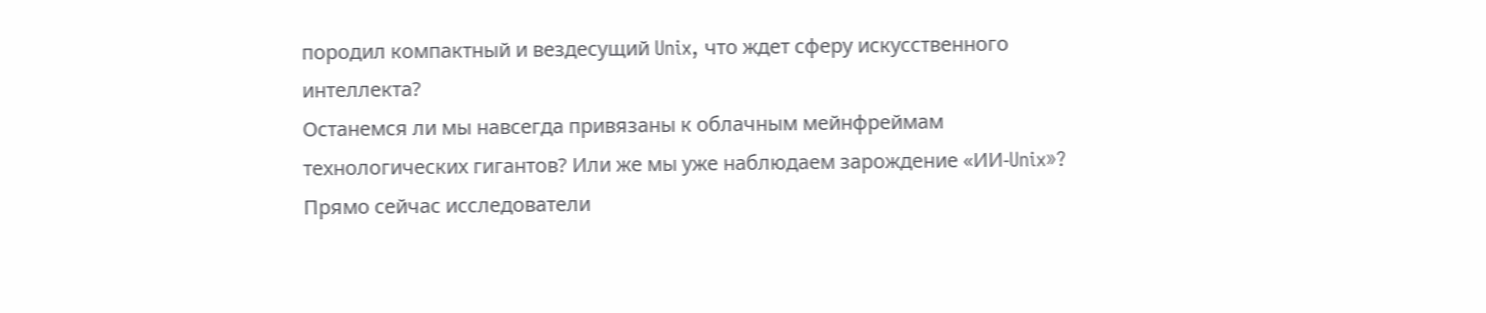породил компактный и вездесущий Unix, что ждет сферу искусственного интеллекта?
Останемся ли мы навсегда привязаны к облачным мейнфреймам технологических гигантов? Или же мы уже наблюдаем зарождение «ИИ-Unix»? Прямо сейчас исследователи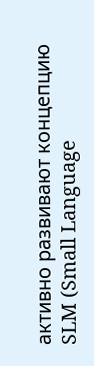активно развивают концепцию SLM (Small Language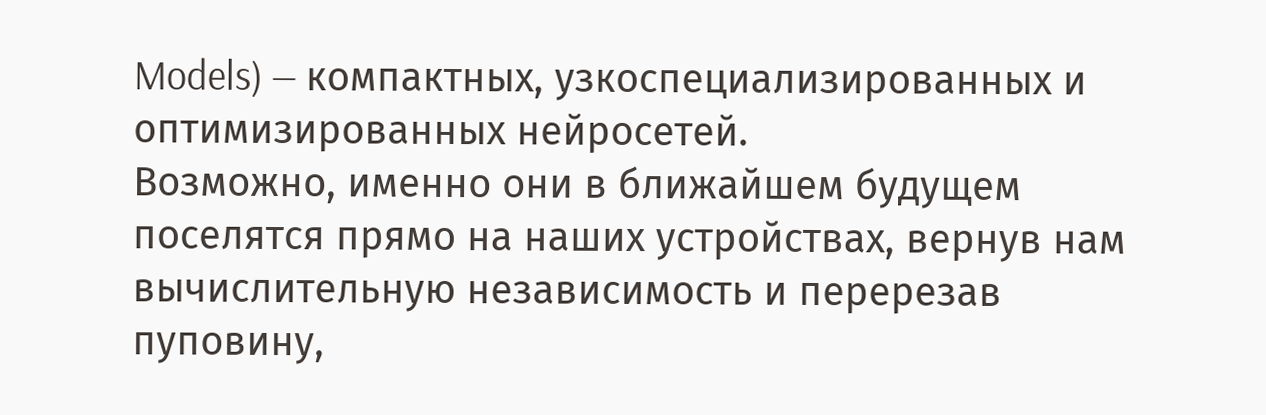Models) — компактных, узкоспециализированных и оптимизированных нейросетей.
Возможно, именно они в ближайшем будущем поселятся прямо на наших устройствах, вернув нам вычислительную независимость и перерезав пуповину,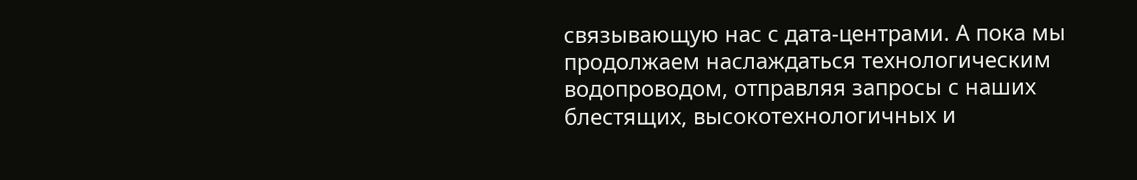связывающую нас с дата-центрами. А пока мы продолжаем наслаждаться технологическим водопроводом, отправляя запросы с наших блестящих, высокотехнологичных и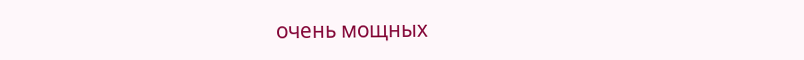очень мощных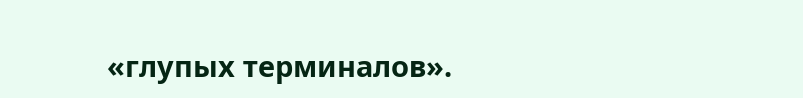«глупых терминалов».